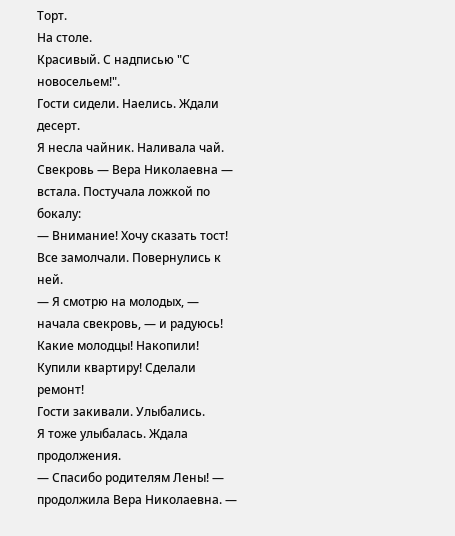Торт.
На столе.
Красивый. С надписью "С новосельем!".
Гости сидели. Наелись. Ждали десерт.
Я несла чайник. Наливала чай.
Свекровь — Вера Николаевна — встала. Постучала ложкой по бокалу:
— Внимание! Хочу сказать тост!
Все замолчали. Повернулись к ней.
— Я смотрю на молодых, — начала свекровь, — и радуюсь! Какие молодцы! Накопили! Купили квартиру! Сделали ремонт!
Гости закивали. Улыбались.
Я тоже улыбалась. Ждала продолжения.
— Спасибо родителям Лены! — продолжила Вера Николаевна. —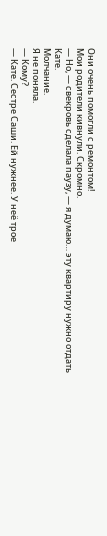Они очень помогли с ремонтом!
Мои родители кивнули. Скромно.
— Но, — свекровь сделала паузу, — я думаю… эту квартиру нужно отдать Кате.
Молчание.
Я не поняла.
— Кому?
— Кате. Сестре Саши. Ей нужнее. У неё трое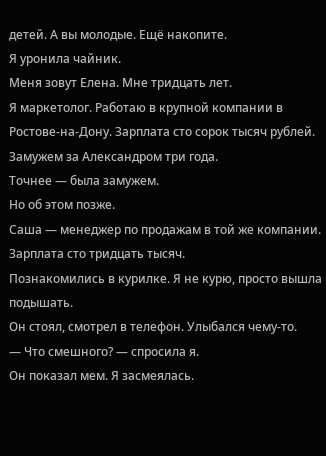детей. А вы молодые. Ещё накопите.
Я уронила чайник.
Меня зовут Елена. Мне тридцать лет.
Я маркетолог. Работаю в крупной компании в Ростове-на-Дону. Зарплата сто сорок тысяч рублей.
Замужем за Александром три года.
Точнее — была замужем.
Но об этом позже.
Саша — менеджер по продажам в той же компании. Зарплата сто тридцать тысяч.
Познакомились в курилке. Я не курю, просто вышла подышать.
Он стоял, смотрел в телефон. Улыбался чему-то.
— Что смешного? — спросила я.
Он показал мем. Я засмеялась.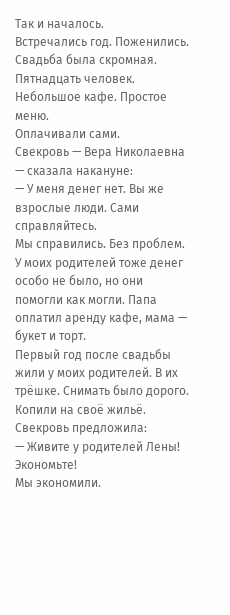Так и началось.
Встречались год. Поженились.
Свадьба была скромная. Пятнадцать человек. Небольшое кафе. Простое меню.
Оплачивали сами.
Свекровь — Вера Николаевна — сказала накануне:
— У меня денег нет. Вы же взрослые люди. Сами справляйтесь.
Мы справились. Без проблем.
У моих родителей тоже денег особо не было, но они помогли как могли. Папа оплатил аренду кафе, мама — букет и торт.
Первый год после свадьбы жили у моих родителей. В их трёшке. Снимать было дорого.
Копили на своё жильё.
Свекровь предложила:
— Живите у родителей Лены! Экономьте!
Мы экономили.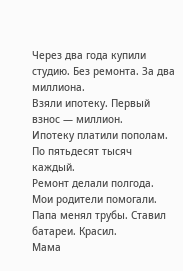Через два года купили студию. Без ремонта. За два миллиона.
Взяли ипотеку. Первый взнос — миллион.
Ипотеку платили пополам. По пятьдесят тысяч каждый.
Ремонт делали полгода. Мои родители помогали.
Папа менял трубы. Ставил батареи. Красил.
Мама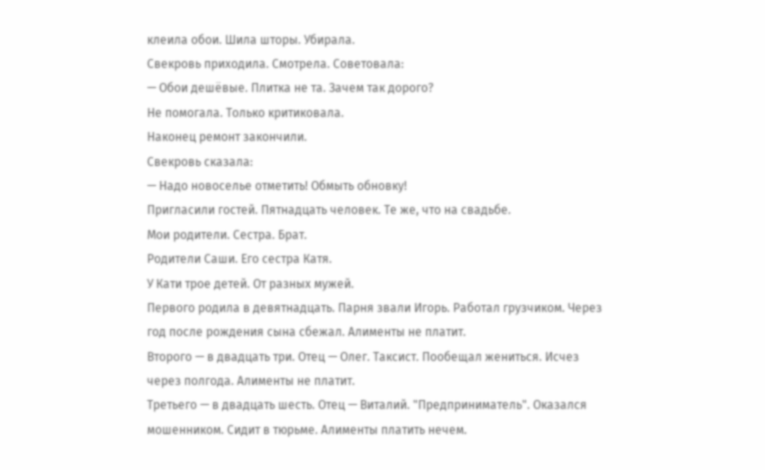клеила обои. Шила шторы. Убирала.
Свекровь приходила. Смотрела. Советовала:
— Обои дешёвые. Плитка не та. Зачем так дорого?
Не помогала. Только критиковала.
Наконец ремонт закончили.
Свекровь сказала:
— Надо новоселье отметить! Обмыть обновку!
Пригласили гостей. Пятнадцать человек. Те же, что на свадьбе.
Мои родители. Сестра. Брат.
Родители Саши. Его сестра Катя.
У Кати трое детей. От разных мужей.
Первого родила в девятнадцать. Парня звали Игорь. Работал грузчиком. Через год после рождения сына сбежал. Алименты не платит.
Второго — в двадцать три. Отец — Олег. Таксист. Пообещал жениться. Исчез через полгода. Алименты не платит.
Третьего — в двадцать шесть. Отец — Виталий. "Предприниматель". Оказался мошенником. Сидит в тюрьме. Алименты платить нечем.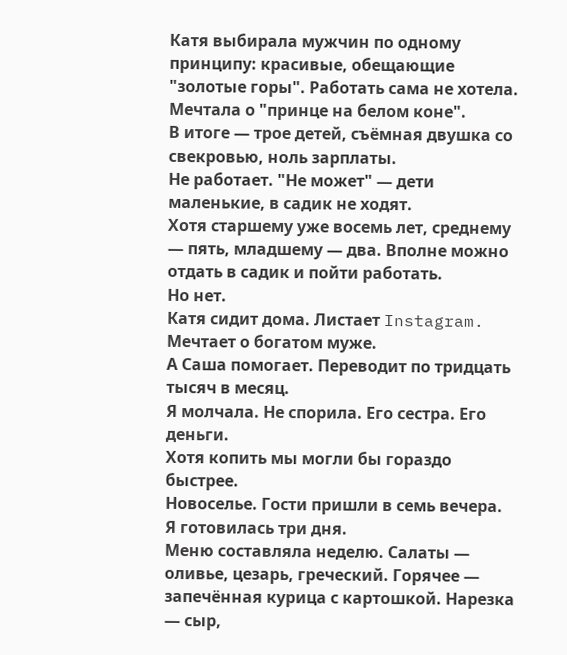Катя выбирала мужчин по одному принципу: красивые, обещающие "золотые горы". Работать сама не хотела. Мечтала о "принце на белом коне".
В итоге — трое детей, съёмная двушка со свекровью, ноль зарплаты.
Не работает. "Не может" — дети маленькие, в садик не ходят.
Хотя старшему уже восемь лет, среднему — пять, младшему — два. Вполне можно отдать в садик и пойти работать.
Но нет.
Катя сидит дома. Листает Instagram. Мечтает о богатом муже.
А Саша помогает. Переводит по тридцать тысяч в месяц.
Я молчала. Не спорила. Его сестра. Его деньги.
Хотя копить мы могли бы гораздо быстрее.
Новоселье. Гости пришли в семь вечера.
Я готовилась три дня.
Меню составляла неделю. Салаты — оливье, цезарь, греческий. Горячее — запечённая курица с картошкой. Нарезка — сыр,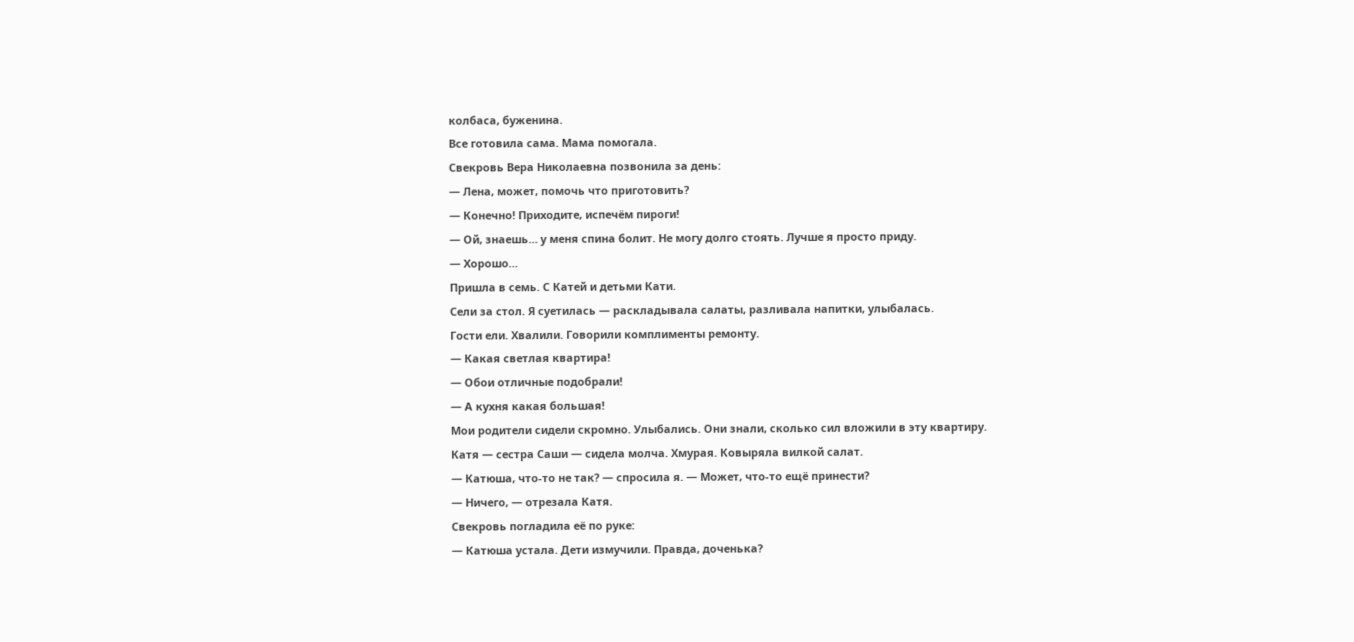колбаса, буженина.
Все готовила сама. Мама помогала.
Свекровь Вера Николаевна позвонила за день:
— Лена, может, помочь что приготовить?
— Конечно! Приходите, испечём пироги!
— Ой, знаешь… у меня спина болит. Не могу долго стоять. Лучше я просто приду.
— Хорошо…
Пришла в семь. С Катей и детьми Кати.
Сели за стол. Я суетилась — раскладывала салаты, разливала напитки, улыбалась.
Гости ели. Хвалили. Говорили комплименты ремонту.
— Какая светлая квартира!
— Обои отличные подобрали!
— А кухня какая большая!
Мои родители сидели скромно. Улыбались. Они знали, сколько сил вложили в эту квартиру.
Катя — сестра Саши — сидела молча. Хмурая. Ковыряла вилкой салат.
— Катюша, что-то не так? — спросила я. — Может, что-то ещё принести?
— Ничего, — отрезала Катя.
Свекровь погладила её по руке:
— Катюша устала. Дети измучили. Правда, доченька?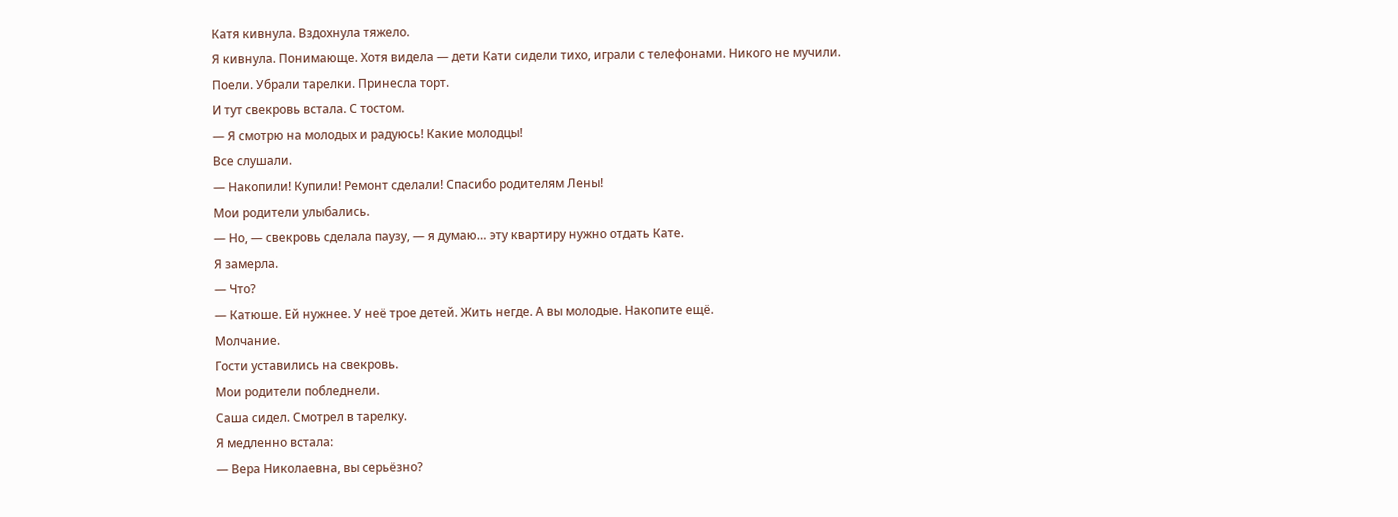Катя кивнула. Вздохнула тяжело.
Я кивнула. Понимающе. Хотя видела — дети Кати сидели тихо, играли с телефонами. Никого не мучили.
Поели. Убрали тарелки. Принесла торт.
И тут свекровь встала. С тостом.
— Я смотрю на молодых и радуюсь! Какие молодцы!
Все слушали.
— Накопили! Купили! Ремонт сделали! Спасибо родителям Лены!
Мои родители улыбались.
— Но, — свекровь сделала паузу, — я думаю… эту квартиру нужно отдать Кате.
Я замерла.
— Что?
— Катюше. Ей нужнее. У неё трое детей. Жить негде. А вы молодые. Накопите ещё.
Молчание.
Гости уставились на свекровь.
Мои родители побледнели.
Саша сидел. Смотрел в тарелку.
Я медленно встала:
— Вера Николаевна, вы серьёзно?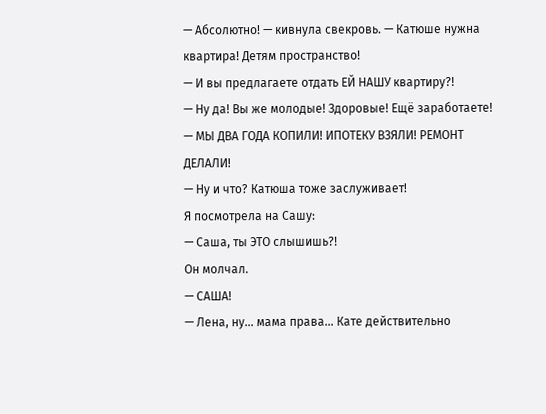— Абсолютно! — кивнула свекровь. — Катюше нужна квартира! Детям пространство!
— И вы предлагаете отдать ЕЙ НАШУ квартиру?!
— Ну да! Вы же молодые! Здоровые! Ещё заработаете!
— МЫ ДВА ГОДА КОПИЛИ! ИПОТЕКУ ВЗЯЛИ! РЕМОНТ ДЕЛАЛИ!
— Ну и что? Катюша тоже заслуживает!
Я посмотрела на Сашу:
— Саша, ты ЭТО слышишь?!
Он молчал.
— САША!
— Лена, ну… мама права… Кате действительно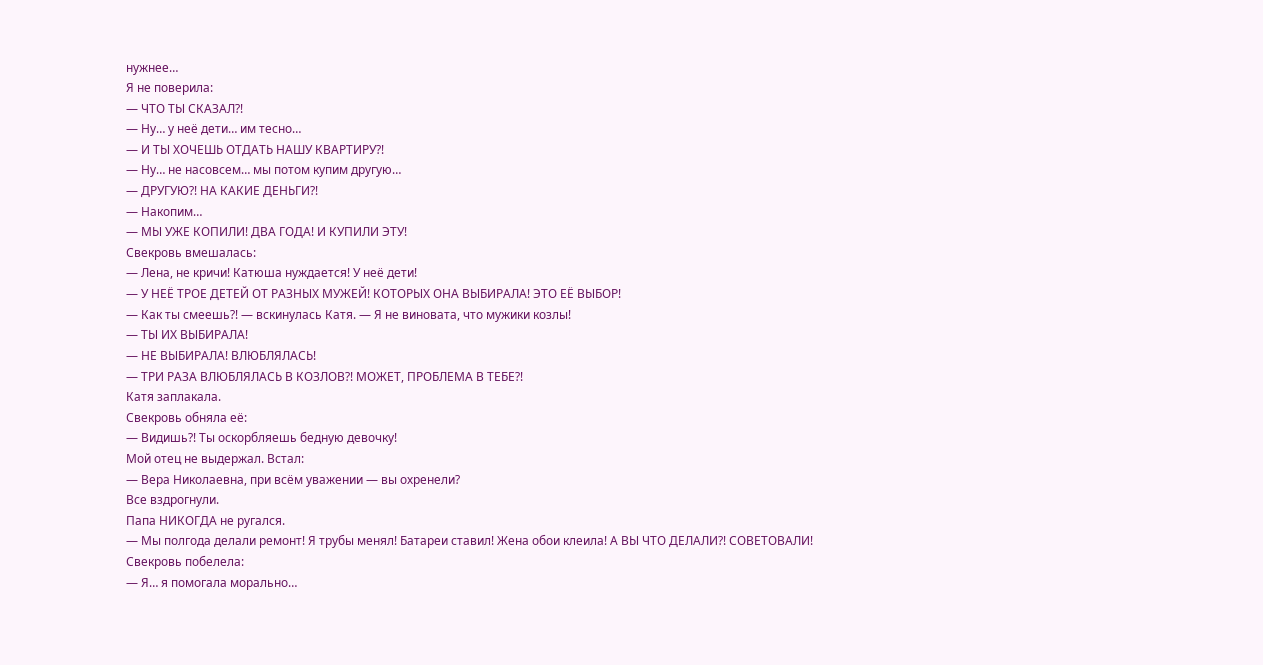нужнее…
Я не поверила:
— ЧТО ТЫ СКАЗАЛ?!
— Ну… у неё дети… им тесно…
— И ТЫ ХОЧЕШЬ ОТДАТЬ НАШУ КВАРТИРУ?!
— Ну… не насовсем… мы потом купим другую…
— ДРУГУЮ?! НА КАКИЕ ДЕНЬГИ?!
— Накопим…
— МЫ УЖЕ КОПИЛИ! ДВА ГОДА! И КУПИЛИ ЭТУ!
Свекровь вмешалась:
— Лена, не кричи! Катюша нуждается! У неё дети!
— У НЕЁ ТРОЕ ДЕТЕЙ ОТ РАЗНЫХ МУЖЕЙ! КОТОРЫХ ОНА ВЫБИРАЛА! ЭТО ЕЁ ВЫБОР!
— Как ты смеешь?! — вскинулась Катя. — Я не виновата, что мужики козлы!
— ТЫ ИХ ВЫБИРАЛА!
— НЕ ВЫБИРАЛА! ВЛЮБЛЯЛАСЬ!
— ТРИ РАЗА ВЛЮБЛЯЛАСЬ В КОЗЛОВ?! МОЖЕТ, ПРОБЛЕМА В ТЕБЕ?!
Катя заплакала.
Свекровь обняла её:
— Видишь?! Ты оскорбляешь бедную девочку!
Мой отец не выдержал. Встал:
— Вера Николаевна, при всём уважении — вы охренели?
Все вздрогнули.
Папа НИКОГДА не ругался.
— Мы полгода делали ремонт! Я трубы менял! Батареи ставил! Жена обои клеила! А ВЫ ЧТО ДЕЛАЛИ?! СОВЕТОВАЛИ!
Свекровь побелела:
— Я… я помогала морально…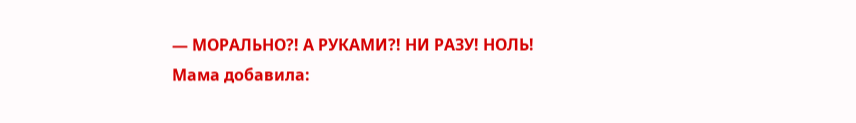— МОРАЛЬНО?! А РУКАМИ?! НИ РАЗУ! НОЛЬ!
Мама добавила: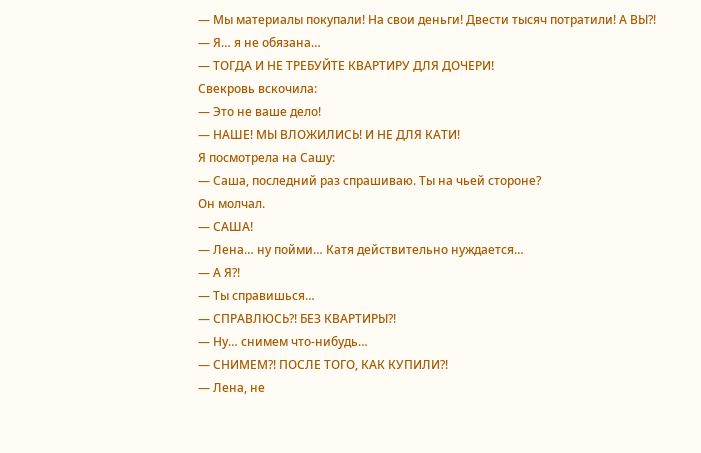— Мы материалы покупали! На свои деньги! Двести тысяч потратили! А ВЫ?!
— Я… я не обязана…
— ТОГДА И НЕ ТРЕБУЙТЕ КВАРТИРУ ДЛЯ ДОЧЕРИ!
Свекровь вскочила:
— Это не ваше дело!
— НАШЕ! МЫ ВЛОЖИЛИСЬ! И НЕ ДЛЯ КАТИ!
Я посмотрела на Сашу:
— Саша, последний раз спрашиваю. Ты на чьей стороне?
Он молчал.
— САША!
— Лена… ну пойми… Катя действительно нуждается…
— А Я?!
— Ты справишься…
— СПРАВЛЮСЬ?! БЕЗ КВАРТИРЫ?!
— Ну… снимем что-нибудь…
— СНИМЕМ?! ПОСЛЕ ТОГО, КАК КУПИЛИ?!
— Лена, не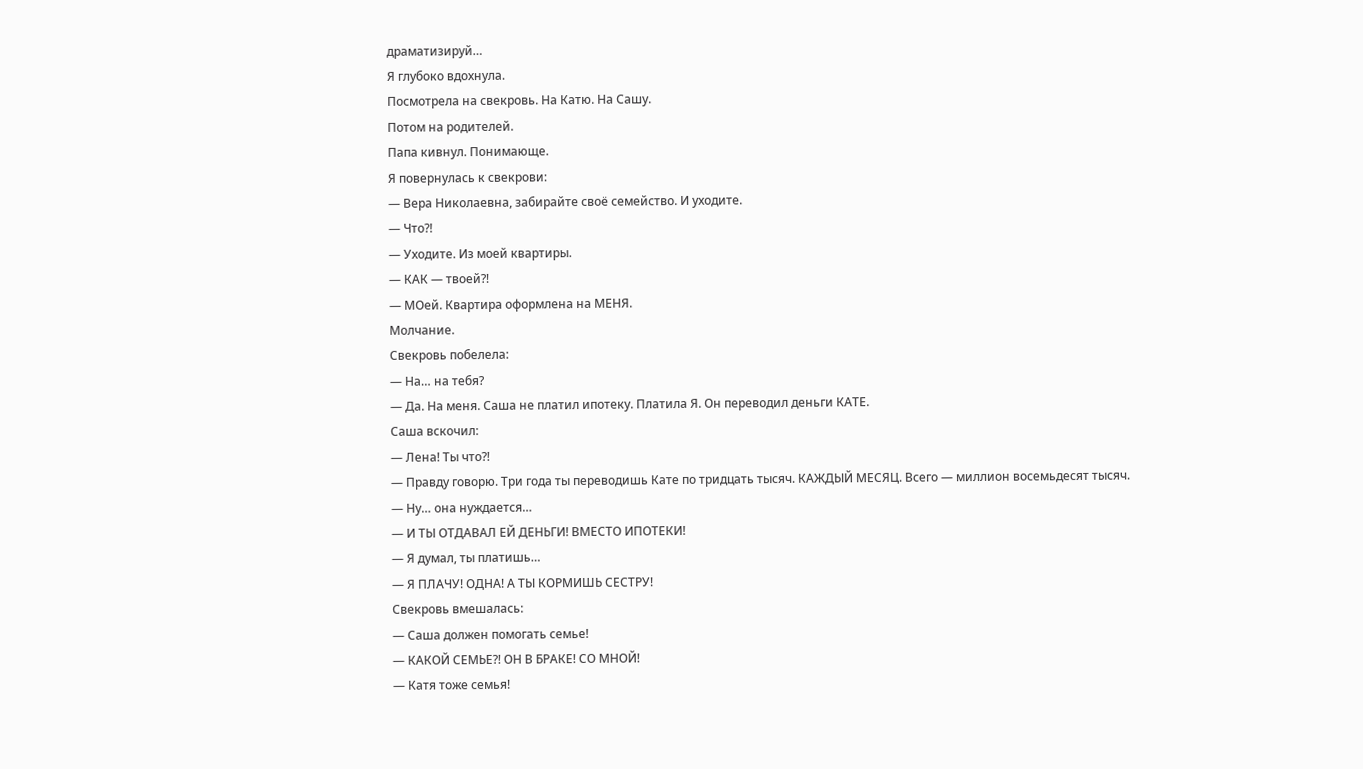драматизируй…
Я глубоко вдохнула.
Посмотрела на свекровь. На Катю. На Сашу.
Потом на родителей.
Папа кивнул. Понимающе.
Я повернулась к свекрови:
— Вера Николаевна, забирайте своё семейство. И уходите.
— Что?!
— Уходите. Из моей квартиры.
— КАК — твоей?!
— МОей. Квартира оформлена на МЕНЯ.
Молчание.
Свекровь побелела:
— На… на тебя?
— Да. На меня. Саша не платил ипотеку. Платила Я. Он переводил деньги КАТЕ.
Саша вскочил:
— Лена! Ты что?!
— Правду говорю. Три года ты переводишь Кате по тридцать тысяч. КАЖДЫЙ МЕСЯЦ. Всего — миллион восемьдесят тысяч.
— Ну… она нуждается…
— И ТЫ ОТДАВАЛ ЕЙ ДЕНЬГИ! ВМЕСТО ИПОТЕКИ!
— Я думал, ты платишь…
— Я ПЛАЧУ! ОДНА! А ТЫ КОРМИШЬ СЕСТРУ!
Свекровь вмешалась:
— Саша должен помогать семье!
— КАКОЙ СЕМЬЕ?! ОН В БРАКЕ! СО МНОЙ!
— Катя тоже семья!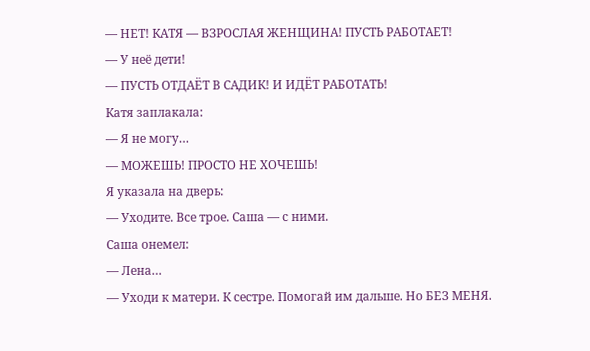— НЕТ! КАТЯ — ВЗРОСЛАЯ ЖЕНЩИНА! ПУСТЬ РАБОТАЕТ!
— У неё дети!
— ПУСТЬ ОТДАЁТ В САДИК! И ИДЁТ РАБОТАТЬ!
Катя заплакала:
— Я не могу…
— МОЖЕШЬ! ПРОСТО НЕ ХОЧЕШЬ!
Я указала на дверь:
— Уходите. Все трое. Саша — с ними.
Саша онемел:
— Лена…
— Уходи к матери. К сестре. Помогай им дальше. Но БЕЗ МЕНЯ.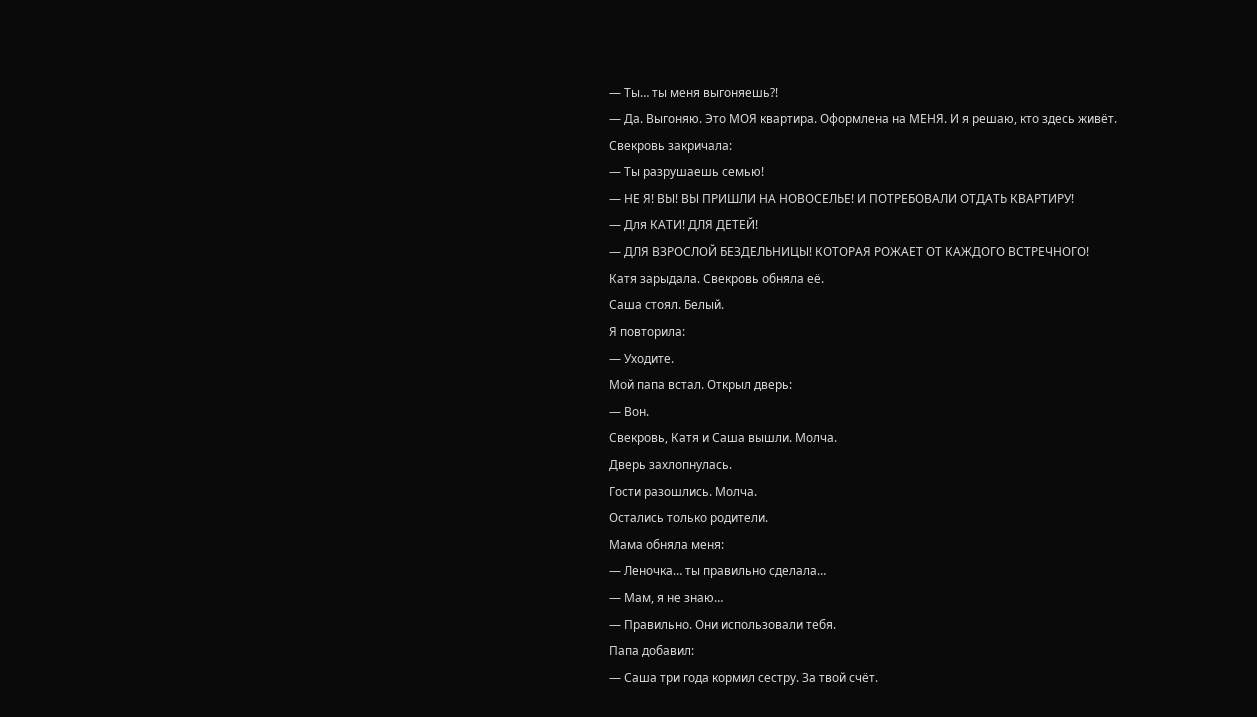— Ты… ты меня выгоняешь?!
— Да. Выгоняю. Это МОЯ квартира. Оформлена на МЕНЯ. И я решаю, кто здесь живёт.
Свекровь закричала:
— Ты разрушаешь семью!
— НЕ Я! ВЫ! ВЫ ПРИШЛИ НА НОВОСЕЛЬЕ! И ПОТРЕБОВАЛИ ОТДАТЬ КВАРТИРУ!
— Для КАТИ! ДЛЯ ДЕТЕЙ!
— ДЛЯ ВЗРОСЛОЙ БЕЗДЕЛЬНИЦЫ! КОТОРАЯ РОЖАЕТ ОТ КАЖДОГО ВСТРЕЧНОГО!
Катя зарыдала. Свекровь обняла её.
Саша стоял. Белый.
Я повторила:
— Уходите.
Мой папа встал. Открыл дверь:
— Вон.
Свекровь, Катя и Саша вышли. Молча.
Дверь захлопнулась.
Гости разошлись. Молча.
Остались только родители.
Мама обняла меня:
— Леночка… ты правильно сделала…
— Мам, я не знаю…
— Правильно. Они использовали тебя.
Папа добавил:
— Саша три года кормил сестру. За твой счёт.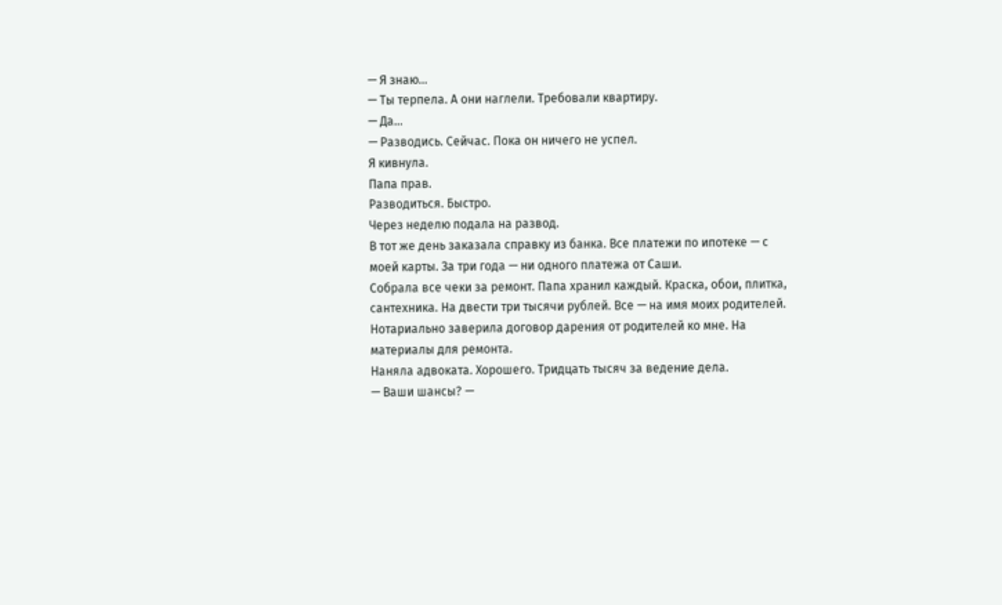— Я знаю…
— Ты терпела. А они наглели. Требовали квартиру.
— Да…
— Разводись. Сейчас. Пока он ничего не успел.
Я кивнула.
Папа прав.
Разводиться. Быстро.
Через неделю подала на развод.
В тот же день заказала справку из банка. Все платежи по ипотеке — с моей карты. За три года — ни одного платежа от Саши.
Собрала все чеки за ремонт. Папа хранил каждый. Краска, обои, плитка, сантехника. На двести три тысячи рублей. Все — на имя моих родителей.
Нотариально заверила договор дарения от родителей ко мне. На материалы для ремонта.
Наняла адвоката. Хорошего. Тридцать тысяч за ведение дела.
— Ваши шансы? —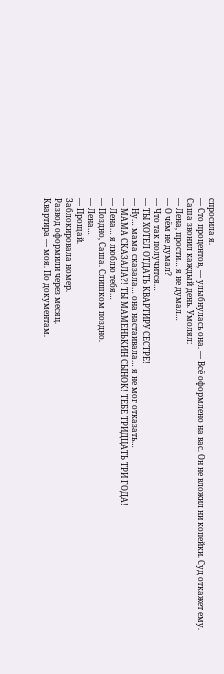спросила я.
— Сто процентов, — улыбнулась она. — Всё оформлено на вас. Он не вложил ни копейки. Суд откажет ему.
Саша звонил каждый день. Умолял:
— Лена, прости… я не думал…
— О чём не думал?
— Что так получится…
— ТЫ ХОТЕЛ ОТДАТЬ КВАРТИРУ СЕСТРЕ!
— Ну… мама сказала… она настаивала… я не мог отказать…
— МАМА СКАЗАЛА?! ТЫ МАМЕНЬКИН СЫНОК! ТЕБЕ ТРИДЦАТЬ ТРИ ГОДА!
— Лена… я люблю тебя…
— Поздно, Саша. Слишком поздно.
— Лена…
— Прощай.
Заблокировала номер.
Развод оформили через месяц.
Квартира — моя. По документам.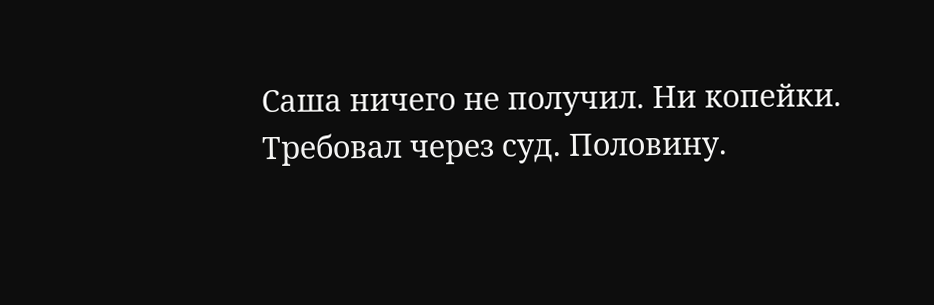Саша ничего не получил. Ни копейки.
Требовал через суд. Половину.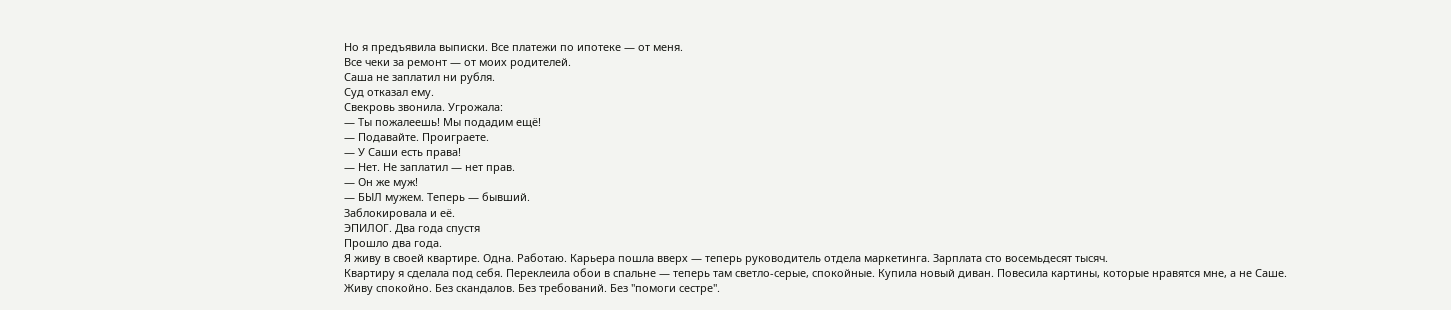Но я предъявила выписки. Все платежи по ипотеке — от меня.
Все чеки за ремонт — от моих родителей.
Саша не заплатил ни рубля.
Суд отказал ему.
Свекровь звонила. Угрожала:
— Ты пожалеешь! Мы подадим ещё!
— Подавайте. Проиграете.
— У Саши есть права!
— Нет. Не заплатил — нет прав.
— Он же муж!
— БЫЛ мужем. Теперь — бывший.
Заблокировала и её.
ЭПИЛОГ. Два года спустя
Прошло два года.
Я живу в своей квартире. Одна. Работаю. Карьера пошла вверх — теперь руководитель отдела маркетинга. Зарплата сто восемьдесят тысяч.
Квартиру я сделала под себя. Переклеила обои в спальне — теперь там светло-серые, спокойные. Купила новый диван. Повесила картины, которые нравятся мне, а не Саше.
Живу спокойно. Без скандалов. Без требований. Без "помоги сестре".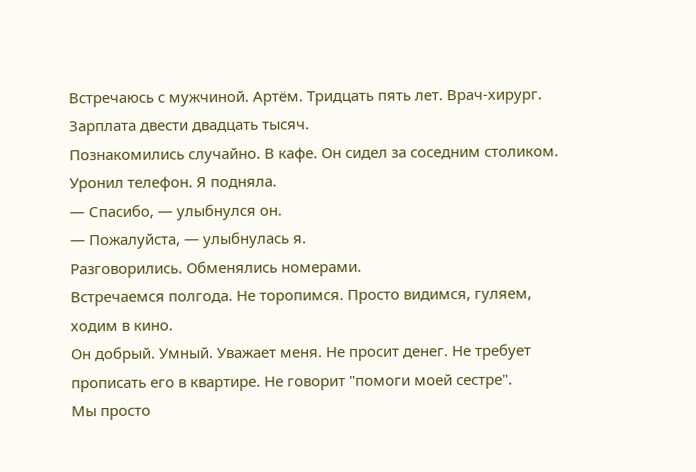Встречаюсь с мужчиной. Артём. Тридцать пять лет. Врач-хирург. Зарплата двести двадцать тысяч.
Познакомились случайно. В кафе. Он сидел за соседним столиком. Уронил телефон. Я подняла.
— Спасибо, — улыбнулся он.
— Пожалуйста, — улыбнулась я.
Разговорились. Обменялись номерами.
Встречаемся полгода. Не торопимся. Просто видимся, гуляем, ходим в кино.
Он добрый. Умный. Уважает меня. Не просит денег. Не требует прописать его в квартире. Не говорит "помоги моей сестре".
Мы просто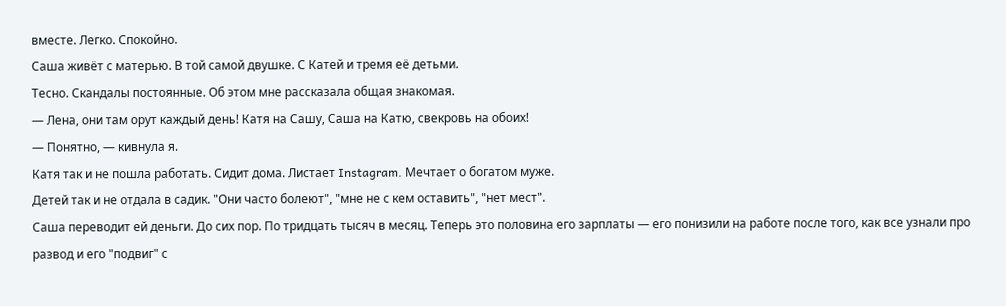вместе. Легко. Спокойно.
Саша живёт с матерью. В той самой двушке. С Катей и тремя её детьми.
Тесно. Скандалы постоянные. Об этом мне рассказала общая знакомая.
— Лена, они там орут каждый день! Катя на Сашу, Саша на Катю, свекровь на обоих!
— Понятно, — кивнула я.
Катя так и не пошла работать. Сидит дома. Листает Instagram. Мечтает о богатом муже.
Детей так и не отдала в садик. "Они часто болеют", "мне не с кем оставить", "нет мест".
Саша переводит ей деньги. До сих пор. По тридцать тысяч в месяц. Теперь это половина его зарплаты — его понизили на работе после того, как все узнали про развод и его "подвиг" с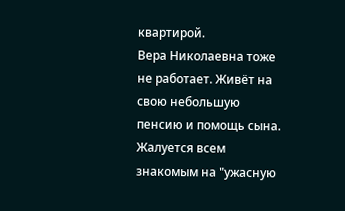квартирой.
Вера Николаевна тоже не работает. Живёт на свою небольшую пенсию и помощь сына. Жалуется всем знакомым на "ужасную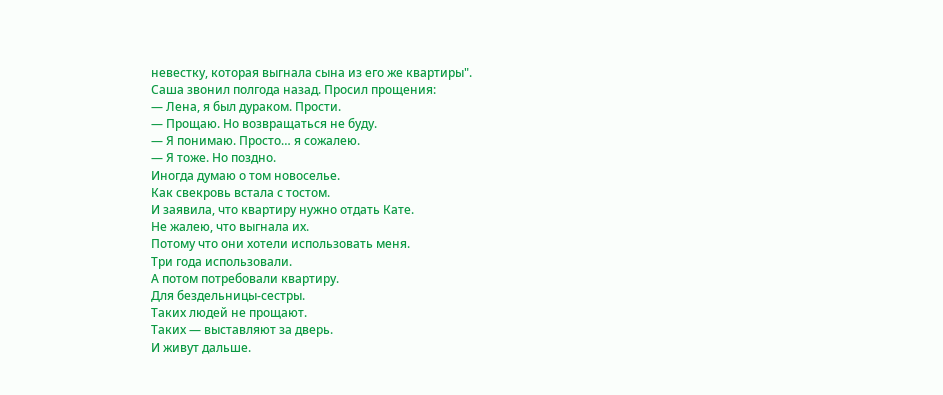невестку, которая выгнала сына из его же квартиры".
Саша звонил полгода назад. Просил прощения:
— Лена, я был дураком. Прости.
— Прощаю. Но возвращаться не буду.
— Я понимаю. Просто… я сожалею.
— Я тоже. Но поздно.
Иногда думаю о том новоселье.
Как свекровь встала с тостом.
И заявила, что квартиру нужно отдать Кате.
Не жалею, что выгнала их.
Потому что они хотели использовать меня.
Три года использовали.
А потом потребовали квартиру.
Для бездельницы-сестры.
Таких людей не прощают.
Таких — выставляют за дверь.
И живут дальше.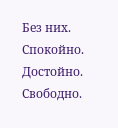Без них.
Спокойно. Достойно. Свободно.